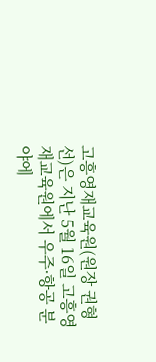고흥영재교육원(원장 권형선)은 지난 5월 16일 고흥영재교육원에서 우주·항공 분야에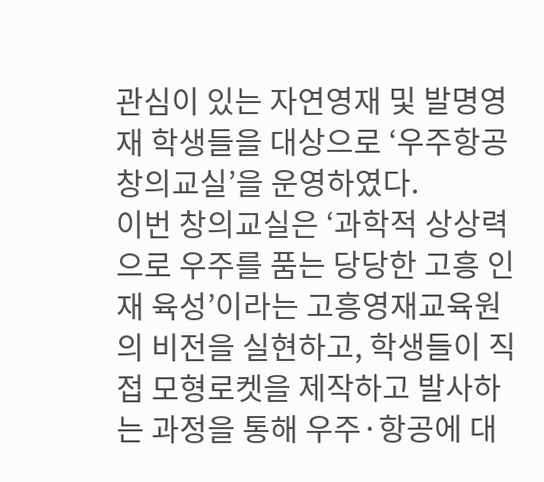관심이 있는 자연영재 및 발명영재 학생들을 대상으로 ‘우주항공 창의교실’을 운영하였다.
이번 창의교실은 ‘과학적 상상력으로 우주를 품는 당당한 고흥 인재 육성’이라는 고흥영재교육원의 비전을 실현하고, 학생들이 직접 모형로켓을 제작하고 발사하는 과정을 통해 우주·항공에 대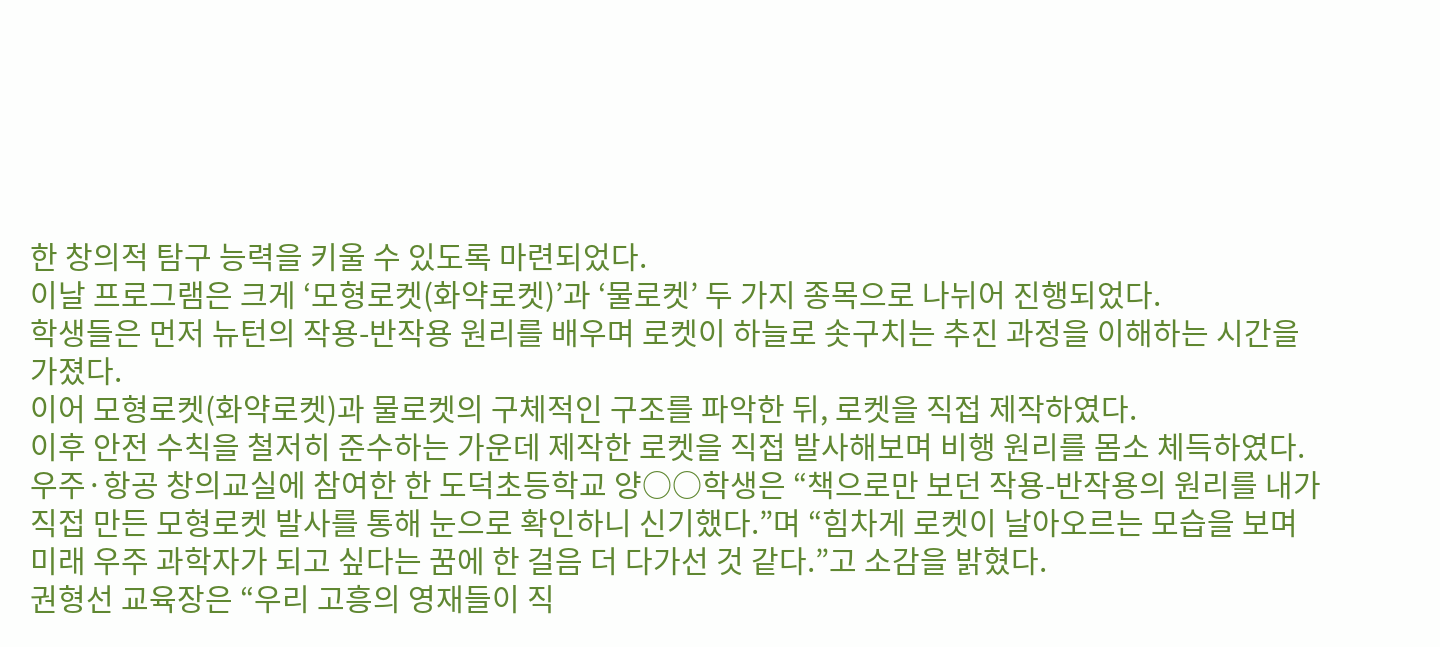한 창의적 탐구 능력을 키울 수 있도록 마련되었다.
이날 프로그램은 크게 ‘모형로켓(화약로켓)’과 ‘물로켓’ 두 가지 종목으로 나뉘어 진행되었다.
학생들은 먼저 뉴턴의 작용-반작용 원리를 배우며 로켓이 하늘로 솟구치는 추진 과정을 이해하는 시간을 가졌다.
이어 모형로켓(화약로켓)과 물로켓의 구체적인 구조를 파악한 뒤, 로켓을 직접 제작하였다.
이후 안전 수칙을 철저히 준수하는 가운데 제작한 로켓을 직접 발사해보며 비행 원리를 몸소 체득하였다.
우주·항공 창의교실에 참여한 한 도덕초등학교 양○○학생은 “책으로만 보던 작용-반작용의 원리를 내가 직접 만든 모형로켓 발사를 통해 눈으로 확인하니 신기했다.”며 “힘차게 로켓이 날아오르는 모습을 보며 미래 우주 과학자가 되고 싶다는 꿈에 한 걸음 더 다가선 것 같다.”고 소감을 밝혔다.
권형선 교육장은 “우리 고흥의 영재들이 직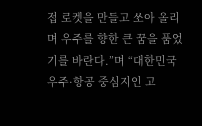접 로켓을 만들고 쏘아 올리며 우주를 향한 큰 꿈을 품었기를 바란다.”며 “대한민국 우주·항공 중심지인 고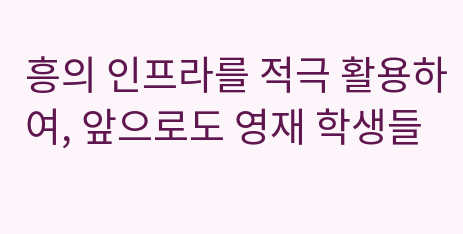흥의 인프라를 적극 활용하여, 앞으로도 영재 학생들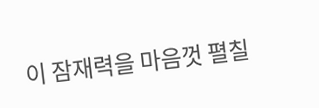이 잠재력을 마음껏 펼칠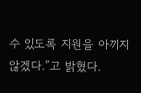수 있도록 지원을 아끼지 않겠다.”고 밝혔다.